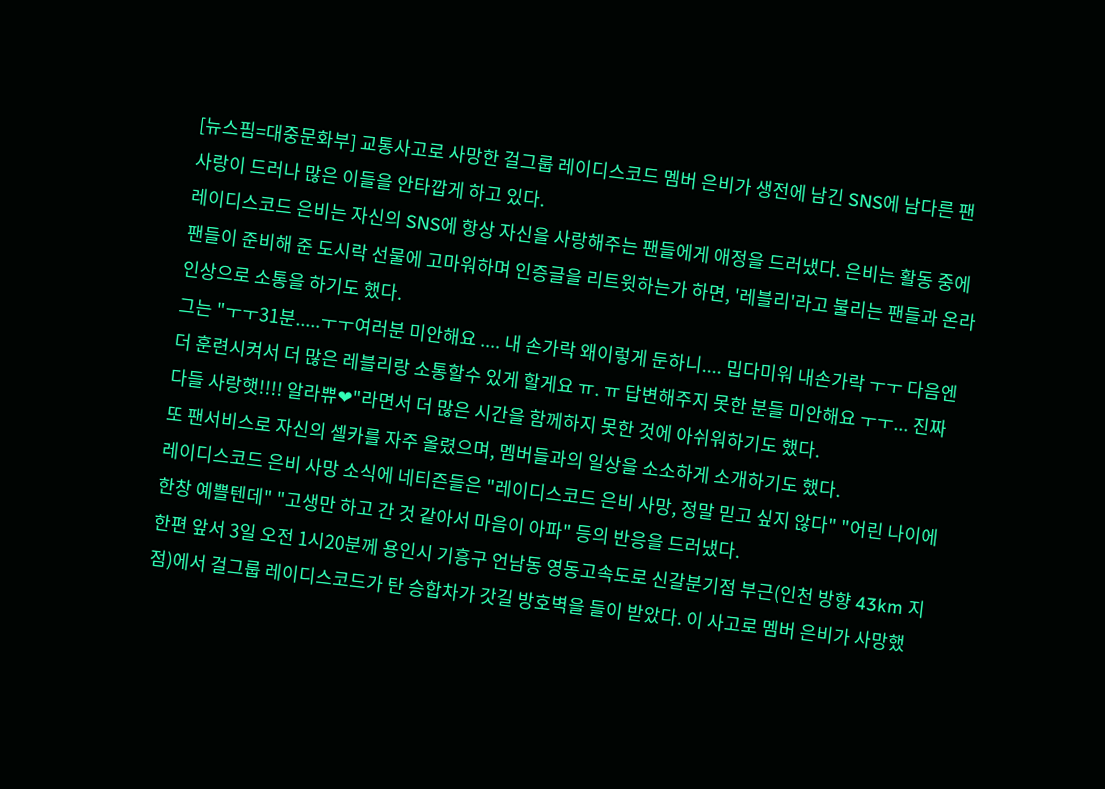[뉴스핌=대중문화부] 교통사고로 사망한 걸그룹 레이디스코드 멤버 은비가 생전에 남긴 SNS에 남다른 팬사랑이 드러나 많은 이들을 안타깝게 하고 있다.
레이디스코드 은비는 자신의 SNS에 항상 자신을 사랑해주는 팬들에게 애정을 드러냈다. 은비는 활동 중에 팬들이 준비해 준 도시락 선물에 고마워하며 인증글을 리트윗하는가 하면, '레블리'라고 불리는 팬들과 온라인상으로 소통을 하기도 했다.
그는 "ㅜㅜ31분.....ㅜㅜ여러분 미안해요 .... 내 손가락 왜이렇게 둔하니.... 밉다미워 내손가락 ㅜㅜ 다음엔 더 훈련시켜서 더 많은 레블리랑 소통할수 있게 할게요 ㅠ. ㅠ 답변해주지 못한 분들 미안해요 ㅜㅜ... 진짜 다들 사랑햇!!!! 알라쀼❤"라면서 더 많은 시간을 함께하지 못한 것에 아쉬워하기도 했다.
또 팬서비스로 자신의 셀카를 자주 올렸으며, 멤버들과의 일상을 소소하게 소개하기도 했다.
레이디스코드 은비 사망 소식에 네티즌들은 "레이디스코드 은비 사망, 정말 믿고 싶지 않다" "어린 나이에 한창 예쁠텐데" "고생만 하고 간 것 같아서 마음이 아파" 등의 반응을 드러냈다.
한편 앞서 3일 오전 1시20분께 용인시 기흥구 언남동 영동고속도로 신갈분기점 부근(인천 방향 43km 지점)에서 걸그룹 레이디스코드가 탄 승합차가 갓길 방호벽을 들이 받았다. 이 사고로 멤버 은비가 사망했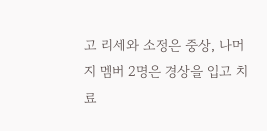고 리세와 소정은 중상, 나머지 멤버 2명은 경상을 입고 치료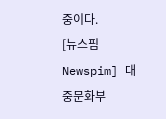중이다.
[뉴스핌 Newspim] 대중문화부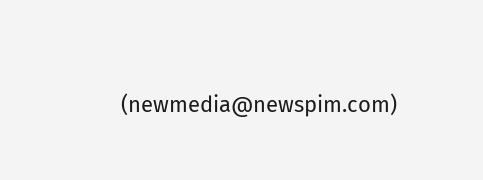(newmedia@newspim.com)